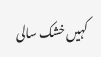کہیں خشک سالی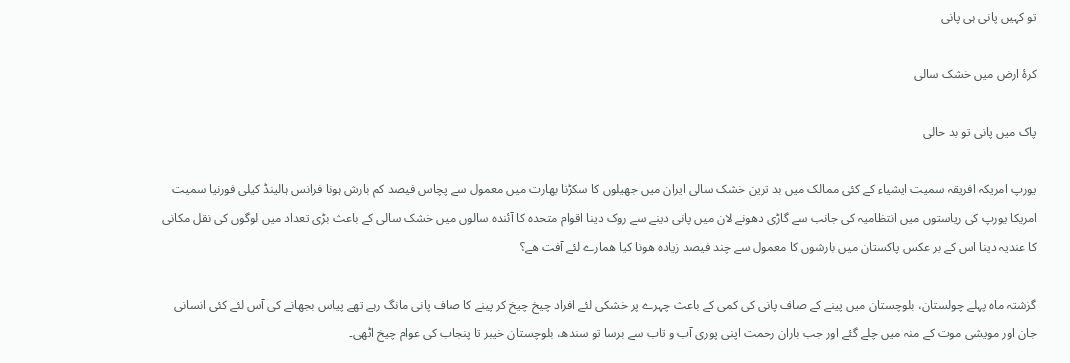تو کہیں پانی ہی پانی

کرۂ ارض میں خشک سالی

پاک میں پانی تو بد حالی

یورپ امریکہ افریقہ سمیت ایشیاء کے کئی ممالک میں بد ترین خشک سالی ایران میں جھیلوں کا سکڑنا بھارت میں معمول سے پچاس فیصد کم بارش ہونا فرانس ہالینڈ کیلی فورنیا سمیت امریکا یورپ کی ریاستوں میں انتظامیہ کی جانب سے گاڑی دھونے لان میں پانی دینے سے روک دینا اقوام متحدہ کا آئندہ سالوں میں خشک سالی کے باعث بڑی تعداد میں لوگوں کی نقل مکانی کا عندیہ دینا اس کے بر عکس پاکستان میں بارشوں کا معمول سے چند فیصد زیادہ ھونا کیا ھمارے لئے آفت ھے؟

گزشتہ ماہ پہلے چولستان، بلوچستان میں پینے کے صاف پانی کی کمی کے باعث چہرے پر خشکی لئے افراد چیخ چیخ کر پینے کا صاف پانی مانگ رہے تھے پیاس بجھانے کی آس لئے کئی انسانی جان اور مویشی موت کے منہ میں چلے گئے اور جب باران رحمت اپنی پوری آب و تاب سے برسا تو سندھ، بلوچستان خیبر تا پنجاب کی عوام چیخ اٹھی۔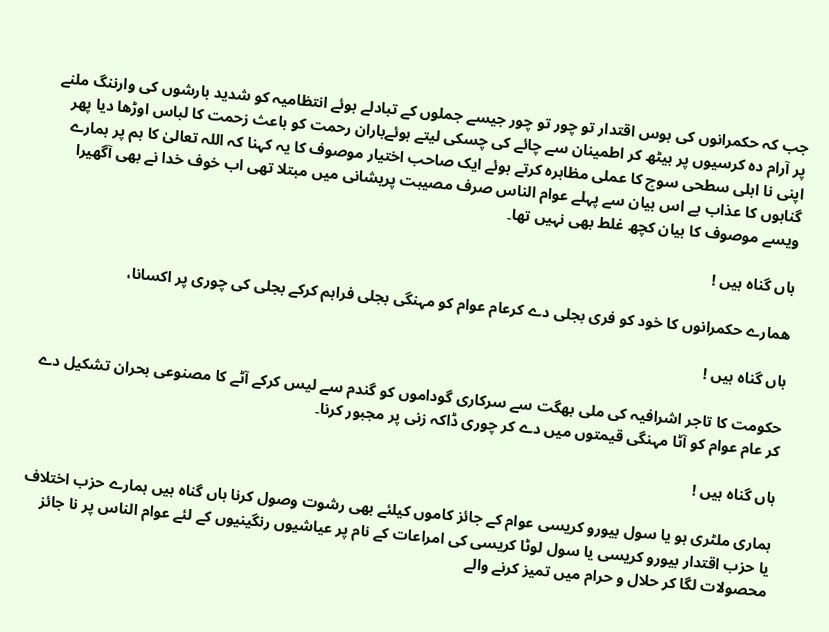جب کہ حکمرانوں کی ہوس اقتدار تو چور تو چور جیسے جملوں کے تبادلے ہوئے انتظامیہ کو شدید بارشوں کی وارننگ ملنے پر آرام دہ کرسیوں پر بیٹھ کر اطمینان سے چائے کی چسکی لیتے ہوئےباران رحمت کو باعث زحمت کا لباس اوڑھا دیا پھر اپنی نا اہلی سطحی سوچ کا عملی مظاہرہ کرتے ہوئے ایک صاحب اختیار موصوف کا یہ کہنا کہ اللہ تعالیٰ کا ہم پر ہمارے گناہوں کا عذاب ہے اس بیان سے پہلے عوام الناس صرف مصیبت پریشانی میں مبتلا تھی اب خوف خدا نے بھی آگھیرا ویسے موصوف کا بیان کچھ غلط بھی نہیں تھا۔

ہاں گناہ ہیں !

ھمارے حکمرانوں کا خود کو فری بجلی دے کرعام عوام کو مہنگی بجلی فراہم کرکے بجلی کی چوری پر اکسانا،

ہاں گناہ ہیں !

حکومت کا تاجر اشرافیہ کی ملی بھگت سے سرکاری گوداموں کو گندم سے لیس کرکے آٹے کا مصنوعی بحران تشکیل دے کر عام عوام کو آٹا مہنگی قیمتوں میں دے کر چوری ڈاکہ زنی پر مجبور کرنا۔

ہاں گناہ ہیں !

ہماری ملٹری ہو یا سول بیورو کریسی عوام کے جائز کاموں کیلئے بھی رشوت وصول کرنا ہاں گناہ ہیں ہمارے حزب اختلاف یا حزب اقتدار بیورو کریسی یا سول لوٹا کریسی کی امراعات کے نام پر عیاشیوں رنگینیوں کے لئے عوام الناس پر نا جائز محصولات لگا کر حلال و حرام میں تمیز کرنے والے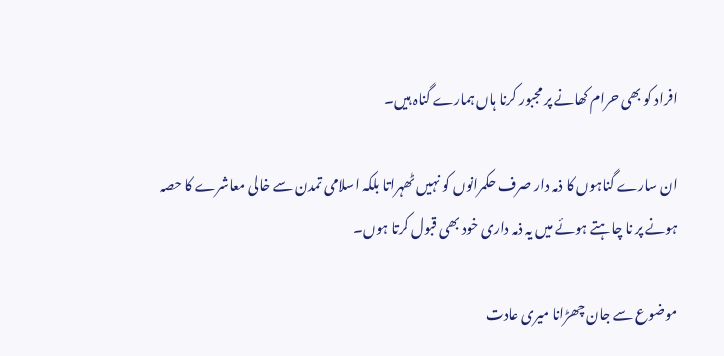افراد کو بھی حرام کھانے پر مجبور کرنا ہاں ہمارے گناہ ہیں۔

ان سارے گناہوں کا ذمہ دار صرف حکمرانوں کو نہیں ٹھہراتا بلکہ اسلامی تمدن سے خالی معاشرے کا حصہ ہونے پر نا چاہتے ہوئے میں یہ ذمہ داری خود بھی قبول کرتا ہوں۔

موضوع سے جان چھڑانا میری عادت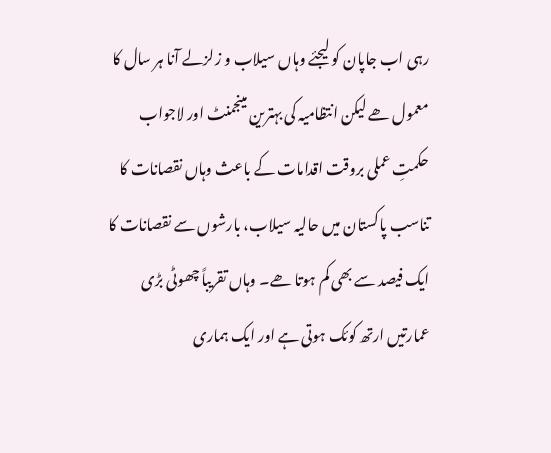رہی اب جاپان کو لیجئے وہاں سیلاب و زلزلے آنا ہر سال کا معمول ھے لیکن انتظامیہ کی بہترین مینجمنٹ اور لاجواب حکمتِ عملی بروقت اقدامات کے باعث وہاں نقصانات کا تناسب پاکستان میں حالیہ سیلاب، بارشوں سے نقصانات کا ایک فیصد سے بھی کم ہوتا ھے۔ وہاں تقریباً چھوٹی بڑی عمارتیں ارتھ کوئک ہوتی ہے اور ایک ہماری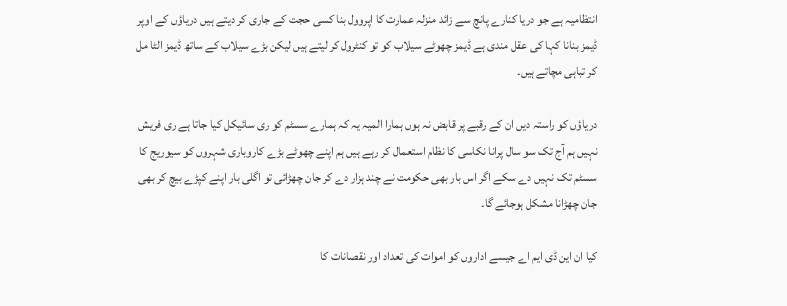انتظامیہ ہے جو دریا کنارے پانچ سے زائد منزلہ عمارت کا اپروول بنا کسی حجت کے جاری کر دیتے ہیں دریاؤں کے اوپر ڈیمز بنانا کہا کی عقل مندی ہے ڈیمز چھوٹے سیلاب کو تو کنٹرول کر لیتے ہیں لیکن بڑے سیلاب کے ساتھ ڈیمز الٹا مل کر تباہی مچاتے ہیں۔

دریاؤں کو راستہ دیں ان کے رقبے پر قابض نہ ہوں ہمارا المیہ یہ کہ ہمارے سسٹم کو ری سائیکل کیا جاتا ہے ری فریش نہیں ہم آج تک سو سال پرانا نکاسی کا نظام استعمال کر رہے ہیں ہم اپنے چھوٹے بڑے کاروباری شہروں کو سیوریج کا سسٹم تک نہیں دے سکے اگر اس بار بھی حکومت نے چند ہزار دے کر جان چھڑائی تو اگلی بار اپنے کپڑے بیچ کر بھی جان چھڑانا مشکل ہوجائے گا۔

کیا ان این ڈی ایم اے جیسے اداروں کو اموات کی تعداد اور نقصانات کا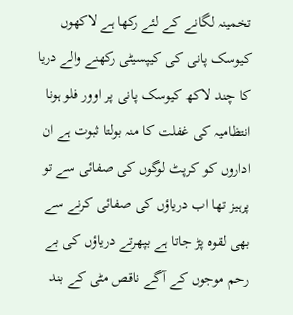تخمینہ لگانے کے لئے رکھا ہے لاکھوں کیوسک پانی کی کیپسیٹی رکھنے والے دریا کا چند لاکھ کیوسک پانی پر اوور فلو ہونا انتظامیہ کی غفلت کا منہ بولتا ثبوت ہے ان اداروں کو کرپٹ لوگوں کی صفائی سے تو پرہیز تھا اب دریاؤں کی صفائی کرنے سے بھی لقوہ پڑ جاتا ہے بپھرتے دریاؤں کی بے رحم موجوں کے آگے ناقص مٹی کے بند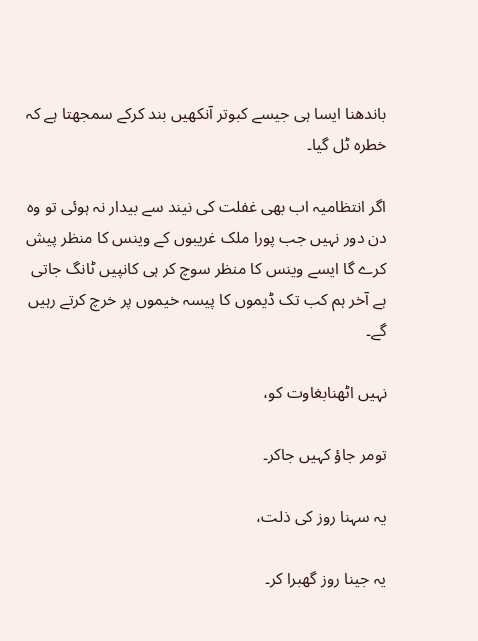باندھنا ایسا ہی جیسے کبوتر آنکھیں بند کرکے سمجھتا ہے کہ خطرہ ٹل گیا۔

اگر انتظامیہ اب بھی غفلت کی نیند سے بیدار نہ ہوئی تو وہ دن دور نہیں جب پورا ملک غریبوں کے وینس کا منظر پیش کرے گا ایسے وینس کا منظر سوچ کر ہی کانپیں ٹانگ جاتی ہے آخر ہم کب تک ڈیموں کا پیسہ خیموں پر خرچ کرتے رہیں گے۔

نہیں اٹھنابغاوت کو،

تومر جاؤ کہیں جاکر۔

یہ سہنا روز کی ذلت،

یہ جینا روز گھبرا کر۔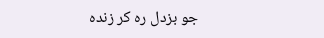جو بزدل رہ کر زندہ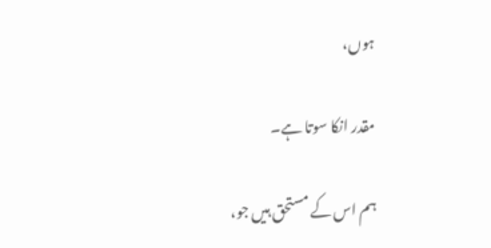ہوں،

مقدر انکا سوتا ہے۔

ہم اس کے مستحق ہیں جو،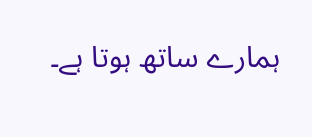ہمارے ساتھ ہوتا ہے۔